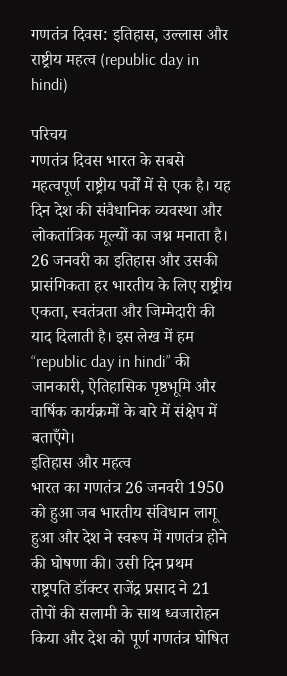गणतंत्र दिवस: इतिहास, उल्लास और राष्ट्रीय महत्व (republic day in hindi)

परिचय
गणतंत्र दिवस भारत के सबसे महत्वपूर्ण राष्ट्रीय पर्वों में से एक है। यह दिन देश की संवैधानिक व्यवस्था और लोकतांत्रिक मूल्यों का जश्न मनाता है। 26 जनवरी का इतिहास और उसकी प्रासंगिकता हर भारतीय के लिए राष्ट्रीय एकता, स्वतंत्रता और जिम्मेदारी की याद दिलाती है। इस लेख में हम “republic day in hindi” की जानकारी, ऐतिहासिक पृष्ठभूमि और वार्षिक कार्यक्रमों के बारे में संक्षेप में बताएँगे।
इतिहास और महत्व
भारत का गणतंत्र 26 जनवरी 1950 को हुआ जब भारतीय संविधान लागू हुआ और देश ने स्वरूप में गणतंत्र होने की घोषणा की। उसी दिन प्रथम राष्ट्रपति डॉक्टर राजेंद्र प्रसाद ने 21 तोपों की सलामी के साथ ध्वजारोहन किया और देश को पूर्ण गणतंत्र घोषित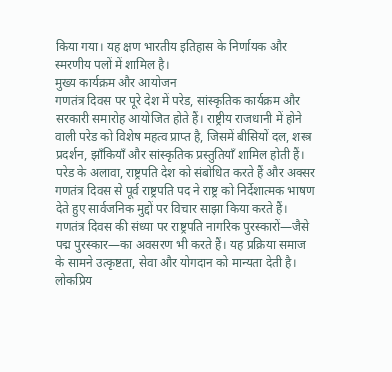किया गया। यह क्षण भारतीय इतिहास के निर्णायक और स्मरणीय पलों में शामिल है।
मुख्य कार्यक्रम और आयोजन
गणतंत्र दिवस पर पूरे देश में परेड, सांस्कृतिक कार्यक्रम और सरकारी समारोह आयोजित होते हैं। राष्ट्रीय राजधानी में होने वाली परेड को विशेष महत्व प्राप्त है, जिसमें बीसियों दल, शस्त्र प्रदर्शन, झाँकियाँ और सांस्कृतिक प्रस्तुतियाँ शामिल होती हैं। परेड के अलावा, राष्ट्रपति देश को संबोधित करते हैं और अक्सर गणतंत्र दिवस से पूर्व राष्ट्रपति पद ने राष्ट्र को निर्देशात्मक भाषण देते हुए सार्वजनिक मुद्दों पर विचार साझा किया करते हैं।
गणतंत्र दिवस की संध्या पर राष्ट्रपति नागरिक पुरस्कारों—जैसे पद्म पुरस्कार—का अवसरण भी करते हैं। यह प्रक्रिया समाज के सामने उत्कृष्टता, सेवा और योगदान को मान्यता देती है।
लोकप्रिय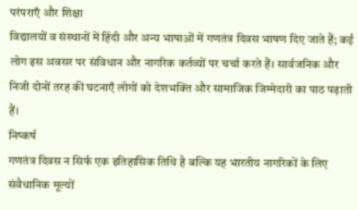परंपराएँ और शिक्षा
विद्यालयों व संस्थानों में हिंदी और अन्य भाषाओं में गणतंत्र दिवस भाषण दिए जाते हैं; कई लोग इस अवसर पर संविधान और नागरिक कर्तव्यों पर चर्चा करते हैं। सार्वजनिक और निजी दोनों तरह की घटनाएँ लोगों को देशभक्ति और सामाजिक जिम्मेदारी का पाठ पढ़ाती हैं।
निष्कर्ष
गणतंत्र दिवस न सिर्फ एक इतिहासिक तिथि है बल्कि यह भारतीय नागरिकों के लिए संवैधानिक मूल्यों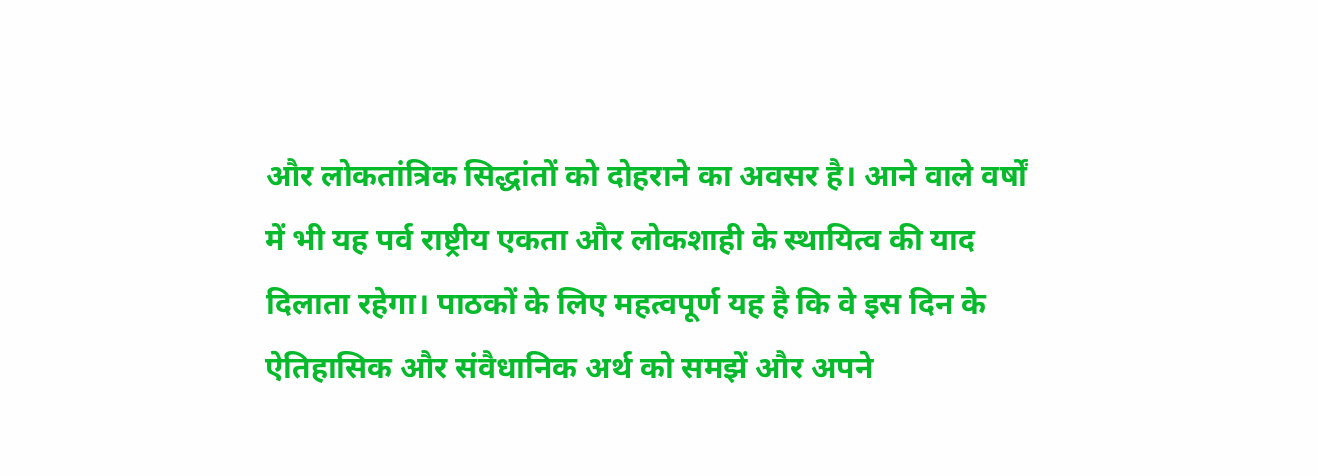और लोकतांत्रिक सिद्धांतों को दोहराने का अवसर है। आने वाले वर्षों में भी यह पर्व राष्ट्रीय एकता और लोकशाही के स्थायित्व की याद दिलाता रहेगा। पाठकों के लिए महत्वपूर्ण यह है कि वे इस दिन के ऐतिहासिक और संवैधानिक अर्थ को समझें और अपने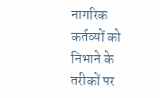नागरिक कर्तव्यों को निभाने के तरीकों पर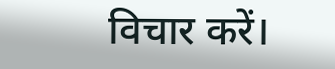विचार करें।